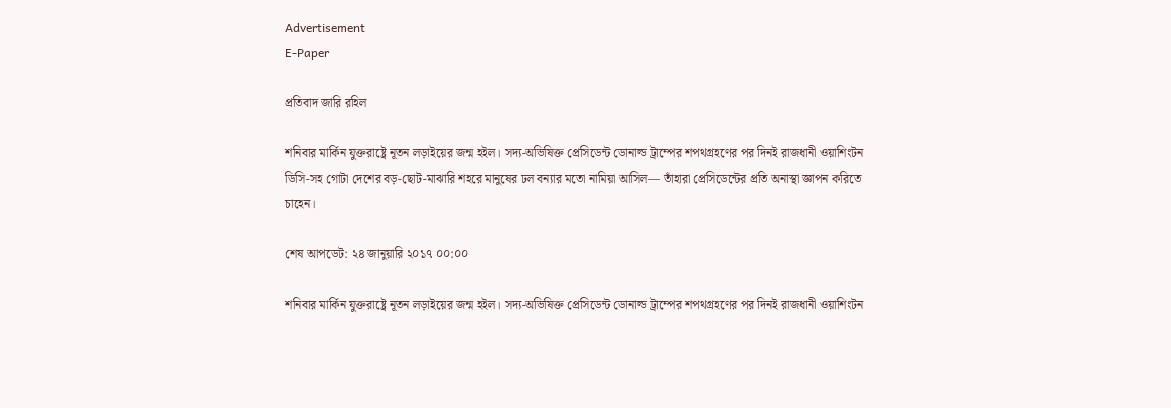Advertisement
E-Paper

প্রতিবাদ জারি রহিল

শনিবার মার্কিন যুক্তরাষ্ট্রে নূতন লড়াইয়ের জন্ম হইল। সদ্য-অভিষিক্ত প্রেসিডেন্ট ডোনাল্ড ট্রাম্পের শপথগ্রহণের পর দিনই রাজধানী ওয়াশিংটন ডিসি-সহ গোটা দেশের বড়-ছোট-মাঝারি শহরে মানুষের ঢল বন্যার মতো নামিয়া আসিল— তাঁহারা প্রেসিডেন্টের প্রতি অনাস্থা জ্ঞাপন করিতে চাহেন।

শেষ আপডেট: ২৪ জানুয়ারি ২০১৭ ০০:০০

শনিবার মার্কিন যুক্তরাষ্ট্রে নূতন লড়াইয়ের জন্ম হইল। সদ্য-অভিষিক্ত প্রেসিডেন্ট ডোনাল্ড ট্রাম্পের শপথগ্রহণের পর দিনই রাজধানী ওয়াশিংটন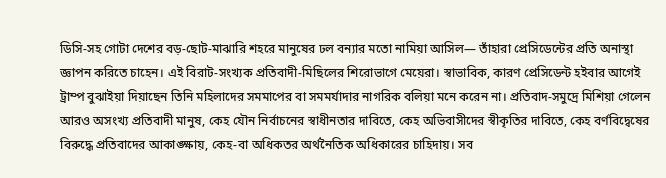ডিসি-সহ গোটা দেশের বড়-ছোট-মাঝারি শহরে মানুষের ঢল বন্যার মতো নামিয়া আসিল— তাঁহারা প্রেসিডেন্টের প্রতি অনাস্থা জ্ঞাপন করিতে চাহেন। এই বিরাট-সংখ্যক প্রতিবাদী-মিছিলের শিরোভাগে মেয়েরা। স্বাভাবিক, কারণ প্রেসিডেন্ট হইবার আগেই ট্রাম্প বুঝাইয়া দিয়াছেন তিনি মহিলাদের সমমাপের বা সমমর্যাদার নাগরিক বলিয়া মনে করেন না। প্রতিবাদ-সমুদ্রে মিশিয়া গেলেন আরও অসংখ্য প্রতিবাদী মানুষ, কেহ যৌন নির্বাচনের স্বাধীনতার দাবিতে, কেহ অভিবাসীদের স্বীকৃতির দাবিতে, কেহ বর্ণবিদ্বেষের বিরুদ্ধে প্রতিবাদের আকাঙ্ক্ষায়, কেহ-বা অধিকতর অর্থনৈতিক অধিকারের চাহিদায়। সব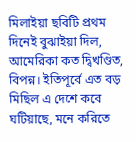মিলাইয়া ছবিটি প্রথম দিনেই বুঝাইয়া দিল, আমেরিকা কত দ্বিখণ্ডিত, বিপন্ন। ইতিপূর্বে এত বড় মিছিল এ দেশে কবে ঘটিয়াছে, মনে করিতে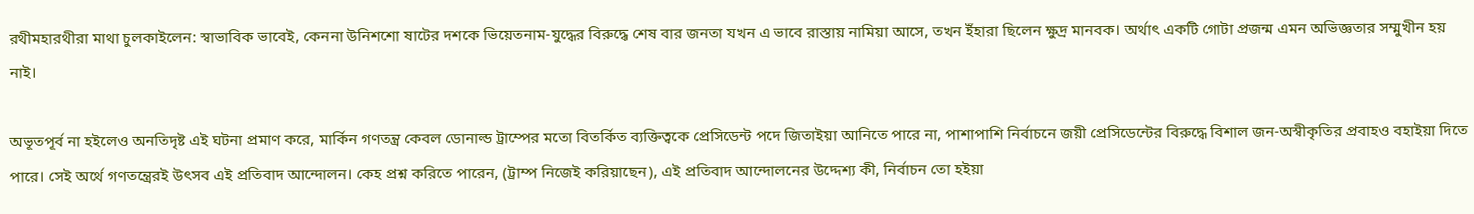রথীমহারথীরা মাথা চুলকাইলেন: স্বাভাবিক ভাবেই, কেননা উনিশশো ষাটের দশকে ভিয়েতনাম-যুদ্ধের বিরুদ্ধে শেষ বার জনতা যখন এ ভাবে রাস্তায় নামিয়া আসে, তখন ইঁহারা ছিলেন ক্ষুদ্র মানবক। অর্থাৎ একটি গোটা প্রজন্ম এমন অভিজ্ঞতার সম্মুখীন হয় নাই।

অভূতপূর্ব না হইলেও অনতিদৃষ্ট এই ঘটনা প্রমাণ করে, মার্কিন গণতন্ত্র কেবল ডোনাল্ড ট্রাম্পের মতো বিতর্কিত ব্যক্তিত্বকে প্রেসিডেন্ট পদে জিতাইয়া আনিতে পারে না, পাশাপাশি নির্বাচনে জয়ী প্রেসিডেন্টের বিরুদ্ধে বিশাল জন-অস্বীকৃতির প্রবাহও বহাইয়া দিতে পারে। সেই অর্থে গণতন্ত্রেরই উৎসব এই প্রতিবাদ আন্দোলন। কেহ প্রশ্ন করিতে পারেন, (ট্রাম্প নিজেই করিয়াছেন), এই প্রতিবাদ আন্দোলনের উদ্দেশ্য কী, নির্বাচন তো হইয়া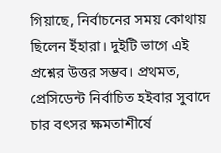গিয়াছে, নির্বাচনের সময় কোথায় ছিলেন ইঁহারা। দুইটি ভাগে এই প্রশ্নের উত্তর সম্ভব। প্রথমত, প্রেসিডেন্ট নির্বাচিত হইবার সুবাদে চার বৎসর ক্ষমতাশীর্ষে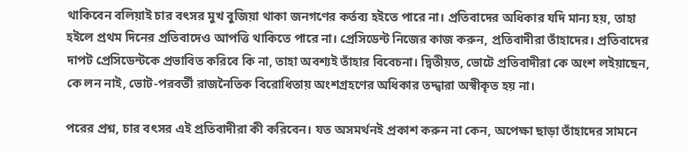থাকিবেন বলিয়াই চার বৎসর মুখ বুজিয়া থাকা জনগণের কর্তব্য হইতে পারে না। প্রতিবাদের অধিকার যদি মান্য হয়, তাহা হইলে প্রথম দিনের প্রতিবাদেও আপত্তি থাকিতে পারে না। প্রেসিডেন্ট নিজের কাজ করুন, প্রতিবাদীরা তাঁহাদের। প্রতিবাদের দাপট প্রেসিডেন্টকে প্রভাবিত করিবে কি না, তাহা অবশ্যই তাঁহার বিবেচনা। দ্বিতীয়ত, ভোটে প্রতিবাদীরা কে অংশ লইয়াছেন, কে লন নাই, ভোট-পরবর্তী রাজনৈতিক বিরোধিতায় অংশগ্রহণের অধিকার তদ্দ্বারা অস্বীকৃত হয় না।

পরের প্রশ্ন, চার বৎসর এই প্রতিবাদীরা কী করিবেন। যত অসমর্থনই প্রকাশ করুন না কেন, অপেক্ষা ছাড়া তাঁহাদের সামনে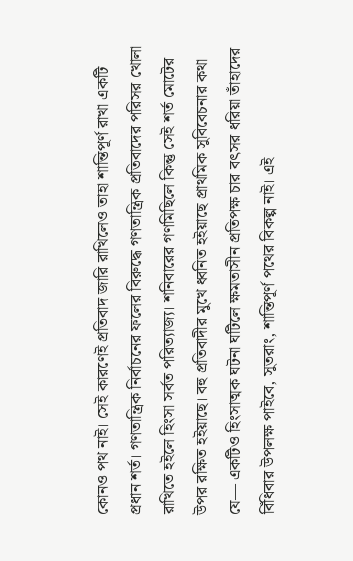কোনও পথ নাই। সেই কারণেই প্রতিবাদ জারি রাখিলেও তাহা শান্তিপূর্ণ রাখা একটি প্রধান শর্ত। গণতান্ত্রিক নির্বাচনের ফলের বিরুদ্ধে গণতান্ত্রিক প্রতিবাদের পরিসর খোলা রাখিতে হইলে হিংসা সর্বত পরিত্যাজ্য। শনিবারের গণমিছিলে কিন্তু সেই শর্ত মোটের উপর রক্ষিত হইয়াছে। বহু প্রতিবাদীর মুখে ধ্বনিত হইয়াছে প্রাথমিক সুবিবেচনার কথা যে— একটিও হিংসাত্মক ঘটনা ঘটিলে ক্ষমতাসীন প্রতিপক্ষ চার বৎসর ধরিয়া তাঁহাদের বিঁধিবার উপলক্ষ পাইবে, সুতরাং, শান্তিপূর্ণ পথের বিকল্প নাই। এই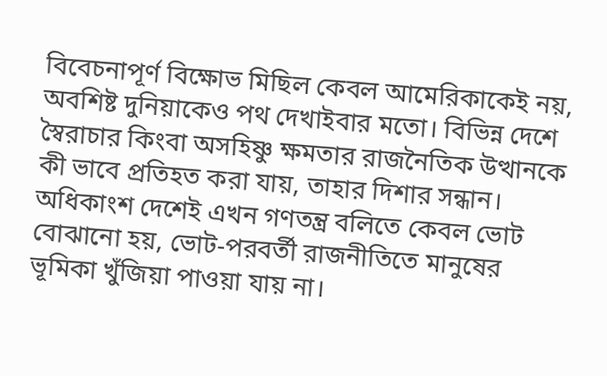বিবেচনাপূর্ণ বিক্ষোভ মিছিল কেবল আমেরিকাকেই নয়, অবশিষ্ট দুনিয়াকেও পথ দেখাইবার মতো। বিভিন্ন দেশে স্বৈরাচার কিংবা অসহিষ্ণু ক্ষমতার রাজনৈতিক উত্থানকে কী ভাবে প্রতিহত করা যায়, তাহার দিশার সন্ধান। অধিকাংশ দেশেই এখন গণতন্ত্র বলিতে কেবল ভোট বোঝানো হয়, ভোট-পরবর্তী রাজনীতিতে মানুষের ভূমিকা খুঁজিয়া পাওয়া যায় না।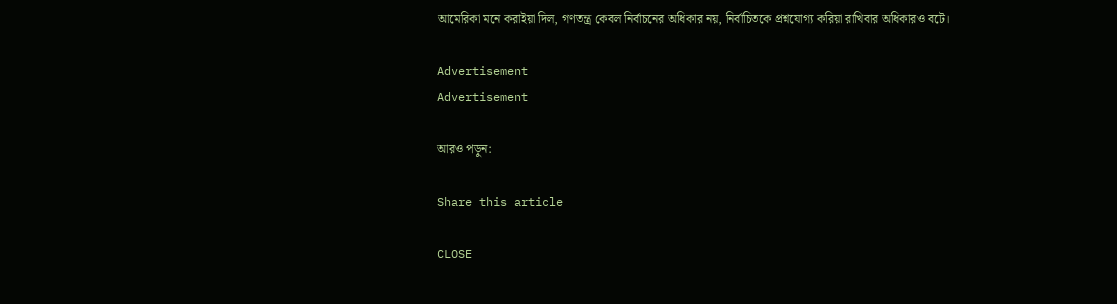আমেরিকা মনে করাইয়া দিল, গণতন্ত্র কেবল নির্বাচনের অধিকার নয়, নির্বাচিতকে প্রশ্নযোগ্য করিয়া রাখিবার অধিকারও বটে।

Advertisement
Advertisement

আরও পড়ুন:

Share this article

CLOSE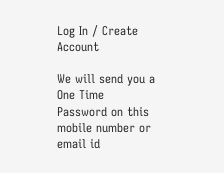Log In / Create Account

We will send you a One Time Password on this mobile number or email id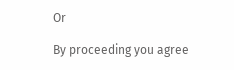Or

By proceeding you agree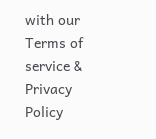with our Terms of service & Privacy Policy